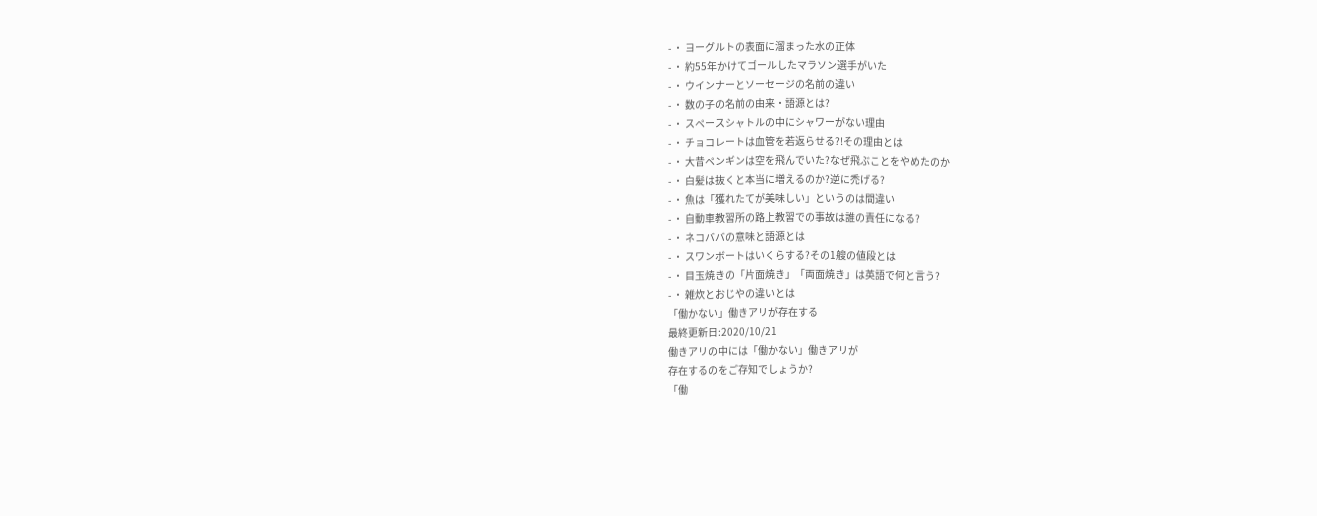- ・ ヨーグルトの表面に溜まった水の正体
- ・ 約55年かけてゴールしたマラソン選手がいた
- ・ ウインナーとソーセージの名前の違い
- ・ 数の子の名前の由来・語源とは?
- ・ スペースシャトルの中にシャワーがない理由
- ・ チョコレートは血管を若返らせる?!その理由とは
- ・ 大昔ペンギンは空を飛んでいた?なぜ飛ぶことをやめたのか
- ・ 白髪は抜くと本当に増えるのか?逆に禿げる?
- ・ 魚は「獲れたてが美味しい」というのは間違い
- ・ 自動車教習所の路上教習での事故は誰の責任になる?
- ・ ネコババの意味と語源とは
- ・ スワンボートはいくらする?その1艘の値段とは
- ・ 目玉焼きの「片面焼き」「両面焼き」は英語で何と言う?
- ・ 雑炊とおじやの違いとは
「働かない」働きアリが存在する
最終更新日:2020/10/21
働きアリの中には「働かない」働きアリが
存在するのをご存知でしょうか?
「働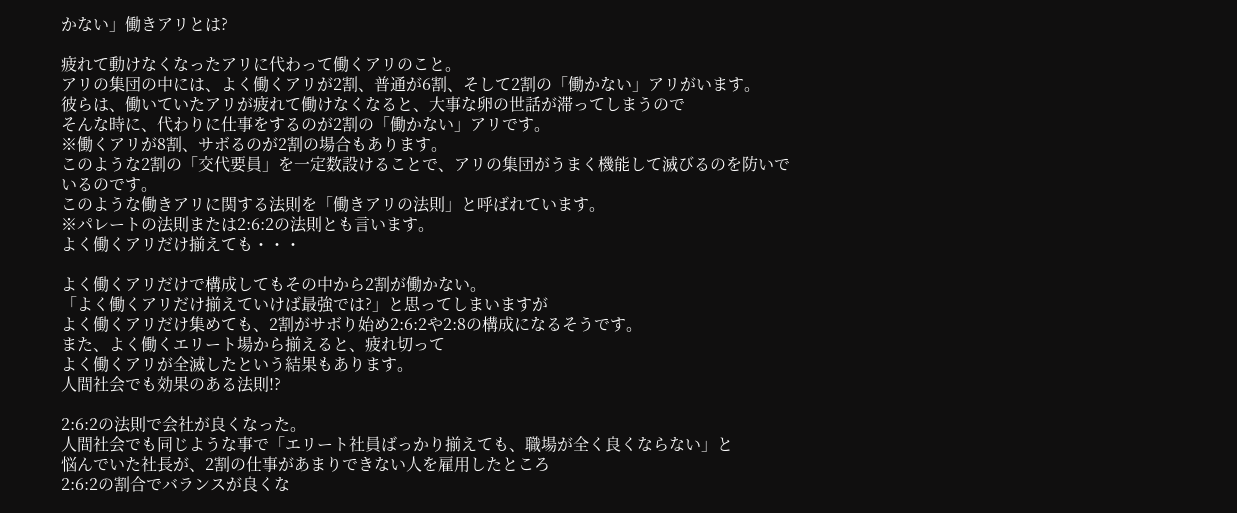かない」働きアリとは?

疲れて動けなくなったアリに代わって働くアリのこと。
アリの集団の中には、よく働くアリが2割、普通が6割、そして2割の「働かない」アリがいます。
彼らは、働いていたアリが疲れて働けなくなると、大事な卵の世話が滞ってしまうので
そんな時に、代わりに仕事をするのが2割の「働かない」アリです。
※働くアリが8割、サボるのが2割の場合もあります。
このような2割の「交代要員」を一定数設けることで、アリの集団がうまく機能して滅びるのを防いでいるのです。
このような働きアリに関する法則を「働きアリの法則」と呼ばれています。
※パレートの法則または2:6:2の法則とも言います。
よく働くアリだけ揃えても・・・

よく働くアリだけで構成してもその中から2割が働かない。
「よく働くアリだけ揃えていけば最強では?」と思ってしまいますが
よく働くアリだけ集めても、2割がサボり始め2:6:2や2:8の構成になるそうです。
また、よく働くエリート場から揃えると、疲れ切って
よく働くアリが全滅したという結果もあります。
人間社会でも効果のある法則!?

2:6:2の法則で会社が良くなった。
人間社会でも同じような事で「エリート社員ばっかり揃えても、職場が全く良くならない」と
悩んでいた社長が、2割の仕事があまりできない人を雇用したところ
2:6:2の割合でバランスが良くな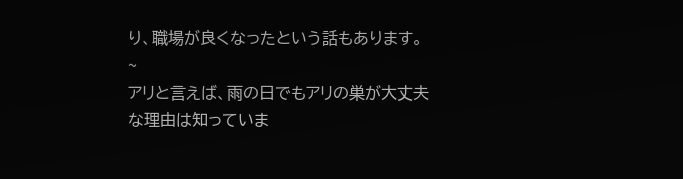り、職場が良くなったという話もあります。
~
アリと言えば、雨の日でもアリの巣が大丈夫な理由は知っていま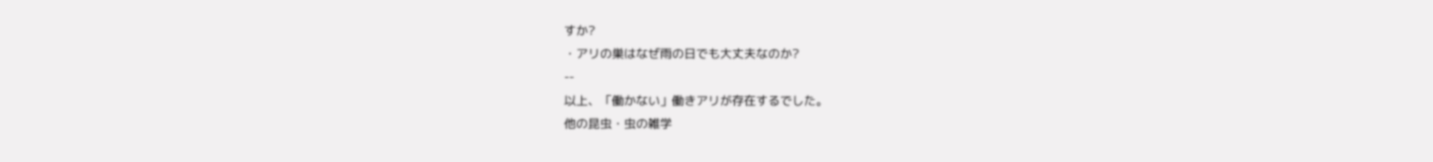すか?
・アリの巣はなぜ雨の日でも大丈夫なのか?
--
以上、「働かない」働きアリが存在するでした。
他の昆虫・虫の雑学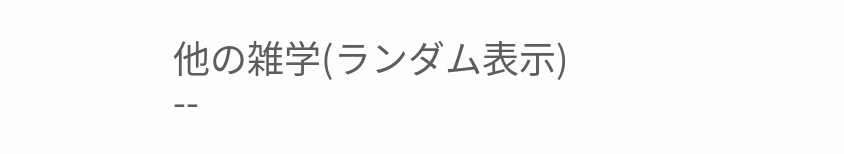他の雑学(ランダム表示)
--